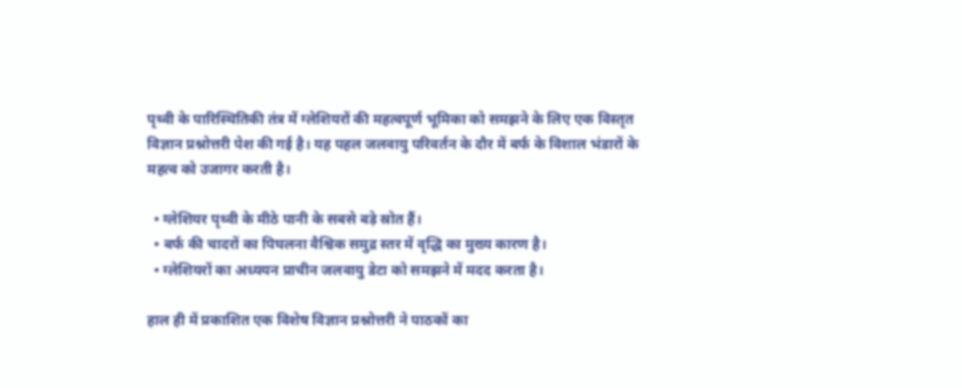पृथ्वी के पारिस्थितिकी तंत्र में ग्लेशियरों की महत्वपूर्ण भूमिका को समझने के लिए एक विस्तृत विज्ञान प्रश्नोत्तरी पेश की गई है। यह पहल जलवायु परिवर्तन के दौर में बर्फ के विशाल भंडारों के महत्व को उजागर करती है।

  • ग्लेशियर पृथ्वी के मीठे पानी के सबसे बड़े स्रोत हैं।
  • बर्फ की चादरों का पिघलना वैश्विक समुद्र स्तर में वृद्धि का मुख्य कारण है।
  • ग्लेशियरों का अध्ययन प्राचीन जलवायु डेटा को समझने में मदद करता है।

हाल ही में प्रकाशित एक विशेष विज्ञान प्रश्नोत्तरी ने पाठकों का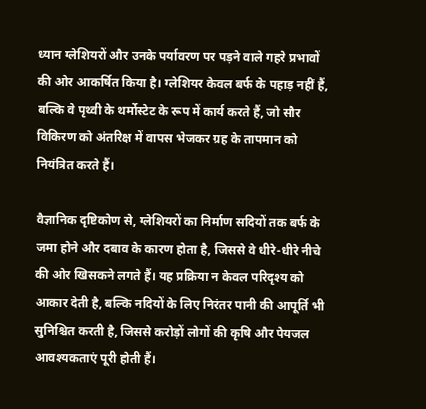ध्यान ग्लेशियरों और उनके पर्यावरण पर पड़ने वाले गहरे प्रभावों की ओर आकर्षित किया है। ग्लेशियर केवल बर्फ के पहाड़ नहीं हैं, बल्कि वे पृथ्वी के थर्मोस्टेट के रूप में कार्य करते हैं, जो सौर विकिरण को अंतरिक्ष में वापस भेजकर ग्रह के तापमान को नियंत्रित करते हैं।

वैज्ञानिक दृष्टिकोण से, ग्लेशियरों का निर्माण सदियों तक बर्फ के जमा होने और दबाव के कारण होता है, जिससे वे धीरे-धीरे नीचे की ओर खिसकने लगते हैं। यह प्रक्रिया न केवल परिदृश्य को आकार देती है, बल्कि नदियों के लिए निरंतर पानी की आपूर्ति भी सुनिश्चित करती है, जिससे करोड़ों लोगों की कृषि और पेयजल आवश्यकताएं पूरी होती हैं।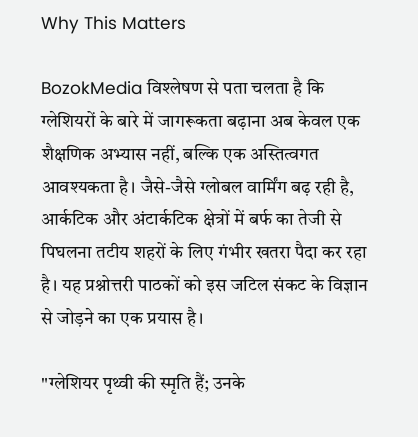Why This Matters

BozokMedia विश्लेषण से पता चलता है कि ग्लेशियरों के बारे में जागरूकता बढ़ाना अब केवल एक शैक्षणिक अभ्यास नहीं, बल्कि एक अस्तित्वगत आवश्यकता है। जैसे-जैसे ग्लोबल वार्मिंग बढ़ रही है, आर्कटिक और अंटार्कटिक क्षेत्रों में बर्फ का तेजी से पिघलना तटीय शहरों के लिए गंभीर खतरा पैदा कर रहा है। यह प्रश्नोत्तरी पाठकों को इस जटिल संकट के विज्ञान से जोड़ने का एक प्रयास है।

"ग्लेशियर पृथ्वी की स्मृति हैं; उनके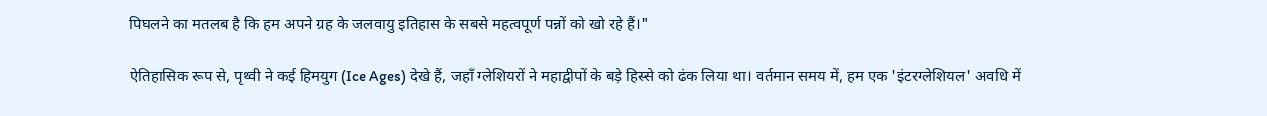पिघलने का मतलब है कि हम अपने ग्रह के जलवायु इतिहास के सबसे महत्वपूर्ण पन्नों को खो रहे हैं।"

ऐतिहासिक रूप से, पृथ्वी ने कई हिमयुग (Ice Ages) देखे हैं, जहाँ ग्लेशियरों ने महाद्वीपों के बड़े हिस्से को ढंक लिया था। वर्तमान समय में, हम एक 'इंटरग्लेशियल' अवधि में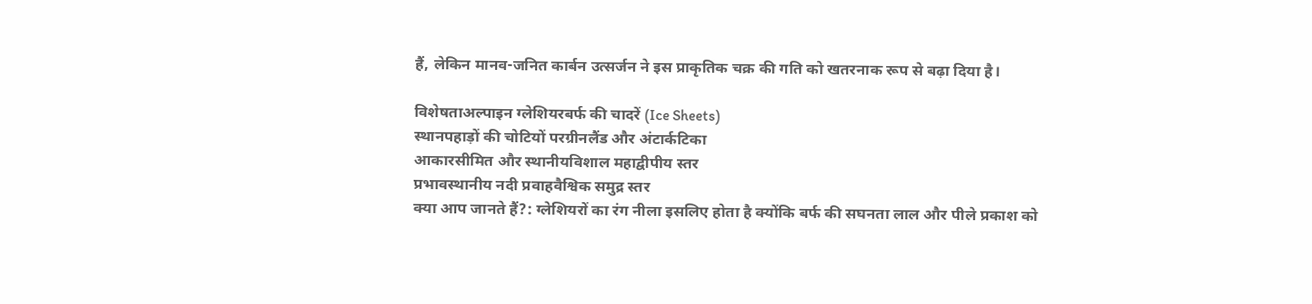हैं, लेकिन मानव-जनित कार्बन उत्सर्जन ने इस प्राकृतिक चक्र की गति को खतरनाक रूप से बढ़ा दिया है।

विशेषताअल्पाइन ग्लेशियरबर्फ की चादरें (Ice Sheets)
स्थानपहाड़ों की चोटियों परग्रीनलैंड और अंटार्कटिका
आकारसीमित और स्थानीयविशाल महाद्वीपीय स्तर
प्रभावस्थानीय नदी प्रवाहवैश्विक समुद्र स्तर
क्या आप जानते हैं?: ग्लेशियरों का रंग नीला इसलिए होता है क्योंकि बर्फ की सघनता लाल और पीले प्रकाश को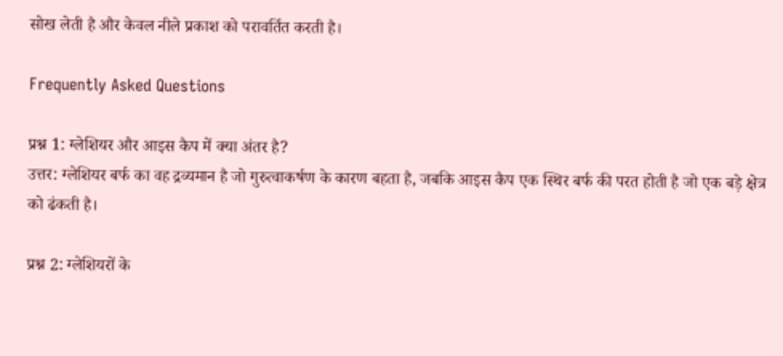सोख लेती है और केवल नीले प्रकाश को परावर्तित करती है।

Frequently Asked Questions

प्रश्न 1: ग्लेशियर और आइस कैप में क्या अंतर है?
उत्तर: ग्लेशियर बर्फ का वह द्रव्यमान है जो गुरुत्वाकर्षण के कारण बहता है, जबकि आइस कैप एक स्थिर बर्फ की परत होती है जो एक बड़े क्षेत्र को ढंकती है।

प्रश्न 2: ग्लेशियरों के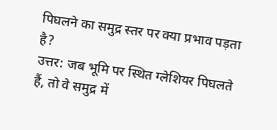पिघलने का समुद्र स्तर पर क्या प्रभाव पड़ता है?
उत्तर: जब भूमि पर स्थित ग्लेशियर पिघलते हैं, तो वे समुद्र में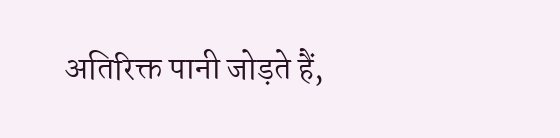अतिरिक्त पानी जोड़ते हैं,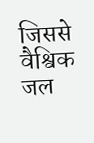जिससे वैश्विक जल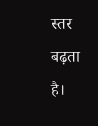स्तर बढ़ता है।